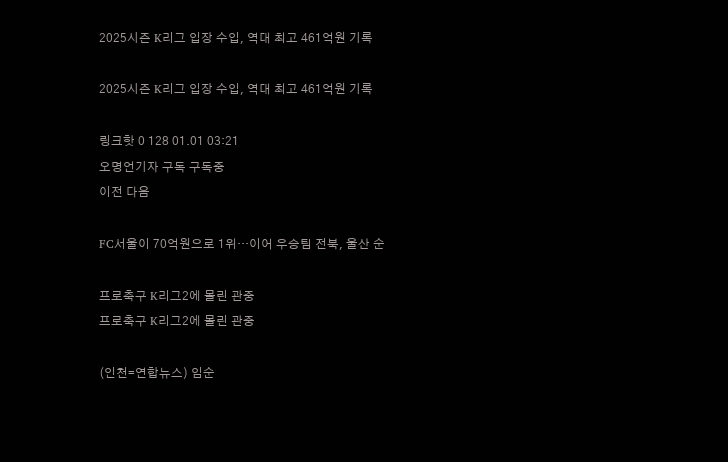2025시즌 K리그 입장 수입, 역대 최고 461억원 기록

2025시즌 K리그 입장 수입, 역대 최고 461억원 기록

링크핫 0 128 01.01 03:21
오명언기자 구독 구독중
이전 다음

FC서울이 70억원으로 1위…이어 우승팀 전북, 울산 순

프로축구 K리그2에 몰린 관중
프로축구 K리그2에 몰린 관중

(인천=연합뉴스) 임순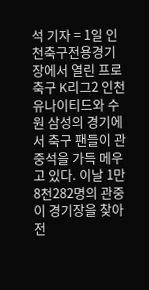석 기자 = 1일 인천축구전용경기장에서 열린 프로축구 K리그2 인천 유나이티드와 수원 삼성의 경기에서 축구 팬들이 관중석을 가득 메우고 있다. 이날 1만8천282명의 관중이 경기장을 찾아 전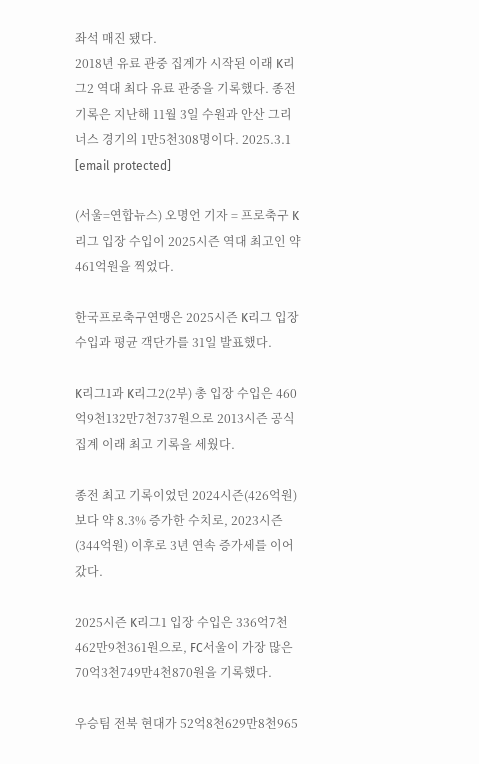좌석 매진 됐다.
2018년 유료 관중 집계가 시작된 이래 K리그2 역대 최다 유료 관중을 기록했다. 종전 기록은 지난해 11월 3일 수원과 안산 그리너스 경기의 1만5천308명이다. 2025.3.1 [email protected]

(서울=연합뉴스) 오명언 기자 = 프로축구 K리그 입장 수입이 2025시즌 역대 최고인 약 461억원을 찍었다.

한국프로축구연맹은 2025시즌 K리그 입장 수입과 평균 객단가를 31일 발표했다.

K리그1과 K리그2(2부) 총 입장 수입은 460억9천132만7천737원으로 2013시즌 공식 집계 이래 최고 기록을 세웠다.

종전 최고 기록이었던 2024시즌(426억원)보다 약 8.3% 증가한 수치로, 2023시즌(344억원) 이후로 3년 연속 증가세를 이어갔다.

2025시즌 K리그1 입장 수입은 336억7천462만9천361원으로, FC서울이 가장 많은 70억3천749만4천870원을 기록했다.

우승팀 전북 현대가 52억8천629만8천965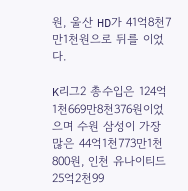원, 울산 HD가 41억8천7만1천원으로 뒤를 이었다.

K리그2 총수입은 124억1천669만8천376원이었으며 수원 삼성이 가장 많은 44억1천773만1천800원, 인천 유나이티드 25억2천99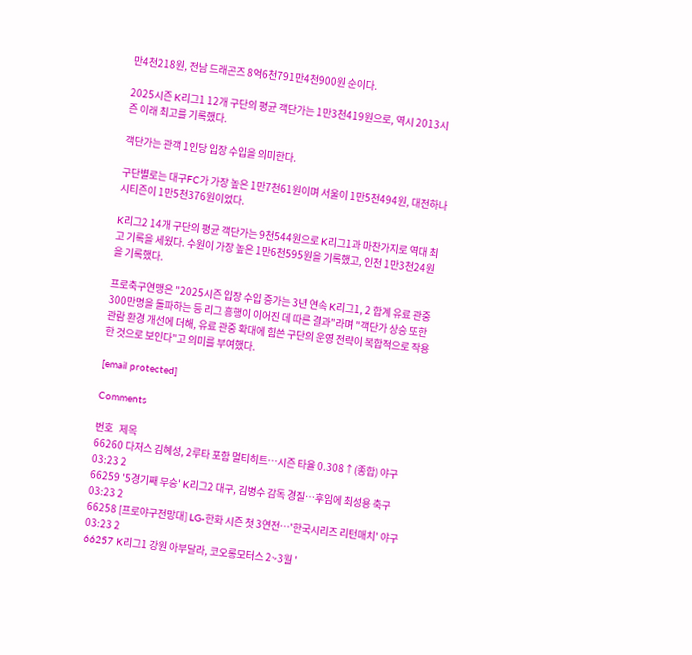만4천218원, 전남 드래곤즈 8억6천791만4천900원 순이다.

2025시즌 K리그1 12개 구단의 평균 객단가는 1만3천419원으로, 역시 2013시즌 이래 최고를 기록했다.

객단가는 관객 1인당 입장 수입을 의미한다.

구단별로는 대구FC가 가장 높은 1만7천61원이며 서울이 1만5천494원, 대전하나시티즌이 1만5천376원이었다.

K리그2 14개 구단의 평균 객단가는 9천544원으로 K리그1과 마찬가지로 역대 최고 기록을 세웠다. 수원이 가장 높은 1만6천595원을 기록했고, 인천 1만3천24원을 기록했다.

프로축구연맹은 "2025시즌 입장 수입 증가는 3년 연속 K리그1, 2 합계 유료 관중 300만명을 돌파하는 등 리그 흥행이 이어진 데 따른 결과"라며 "객단가 상승 또한 관람 환경 개선에 더해, 유료 관중 확대에 힘쓴 구단의 운영 전략이 복합적으로 작용한 것으로 보인다"고 의미를 부여했다.

[email protected]

Comments

번호   제목
66260 다저스 김혜성, 2루타 포함 멀티히트…시즌 타율 0.308↑(종합) 야구 03:23 2
66259 '5경기째 무승' K리그2 대구, 김병수 감독 경질…후임에 최성용 축구 03:23 2
66258 [프로야구전망대] LG-한화 시즌 첫 3연전…'한국시리즈 리턴매치' 야구 03:23 2
66257 K리그1 강원 아부달라, 코오롱모터스 2~3월 '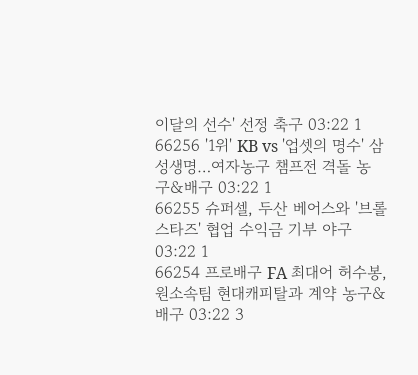이달의 선수' 선정 축구 03:22 1
66256 '1위' KB vs '업셋의 명수' 삼성생명…여자농구 챔프전 격돌 농구&배구 03:22 1
66255 슈퍼셀, 두산 베어스와 '브롤스타즈' 협업 수익금 기부 야구 03:22 1
66254 프로배구 FA 최대어 허수봉, 원소속팀 현대캐피탈과 계약 농구&배구 03:22 3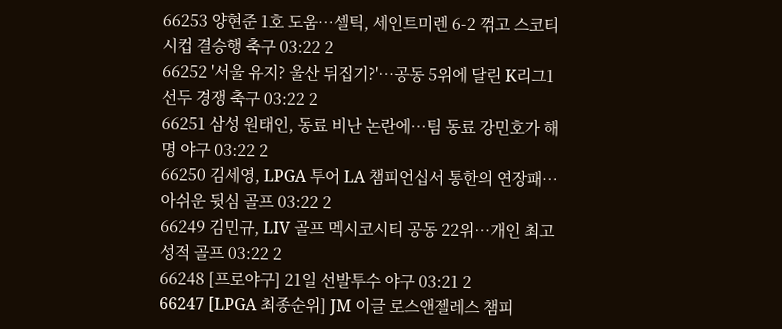66253 양현준 1호 도움…셀틱, 세인트미렌 6-2 꺾고 스코티시컵 결승행 축구 03:22 2
66252 '서울 유지? 울산 뒤집기?'…공동 5위에 달린 K리그1 선두 경쟁 축구 03:22 2
66251 삼성 원태인, 동료 비난 논란에…팀 동료 강민호가 해명 야구 03:22 2
66250 김세영, LPGA 투어 LA 챔피언십서 통한의 연장패…아쉬운 뒷심 골프 03:22 2
66249 김민규, LIV 골프 멕시코시티 공동 22위…개인 최고 성적 골프 03:22 2
66248 [프로야구] 21일 선발투수 야구 03:21 2
66247 [LPGA 최종순위] JM 이글 로스앤젤레스 챔피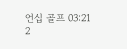언십 골프 03:21 2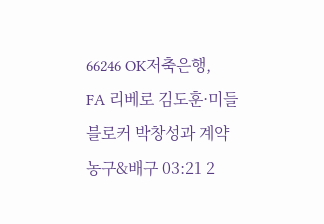66246 OK저축은행, FA 리베로 김도훈·미들블로커 박창성과 계약 농구&배구 03:21 2